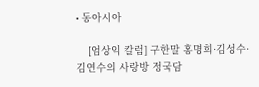• 동아시아

    [엄상익 칼럼] 구한말 홍명희·김성수·김연수의 사랑방 정국담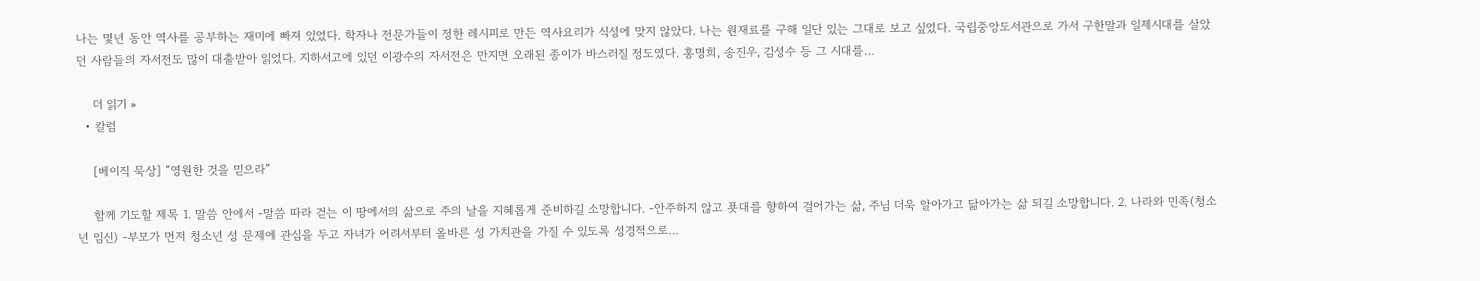나는 몇년 동안 역사를 공부하는 재미에 빠져 있었다. 학자나 전문가들이 정한 레시피로 만든 역사요리가 식성에 맞지 않았다. 나는 원재료를 구해 일단 있는 그대로 보고 싶었다. 국립중앙도서관으로 가서 구한말과 일제시대를 살았던 사람들의 자서전도 많이 대출받아 읽었다. 지하서고에 있던 이광수의 자서전은 만지면 오래된 종이가 바스러질 정도였다. 홍명희, 송진우, 김성수 등 그 시대를…

    더 읽기 »
  • 칼럼

    [베이직 묵상] “영원한 것을 믿으라”

    함께 기도할 제목 1. 말씀 안에서 -말씀 따라 걷는 이 땅에서의 삶으로 주의 날을 지혜롭게 준비하길 소망합니다. -안주하지 않고 푯대를 향하여 걸어가는 삶, 주님 더욱 알아가고 닮아가는 삶 되길 소망합니다. 2. 나라와 민족(청소년 임신) -부모가 먼저 청소년 성 문제에 관심을 두고 자녀가 어려서부터 올바른 성 가치관을 가질 수 있도록 성경적으로…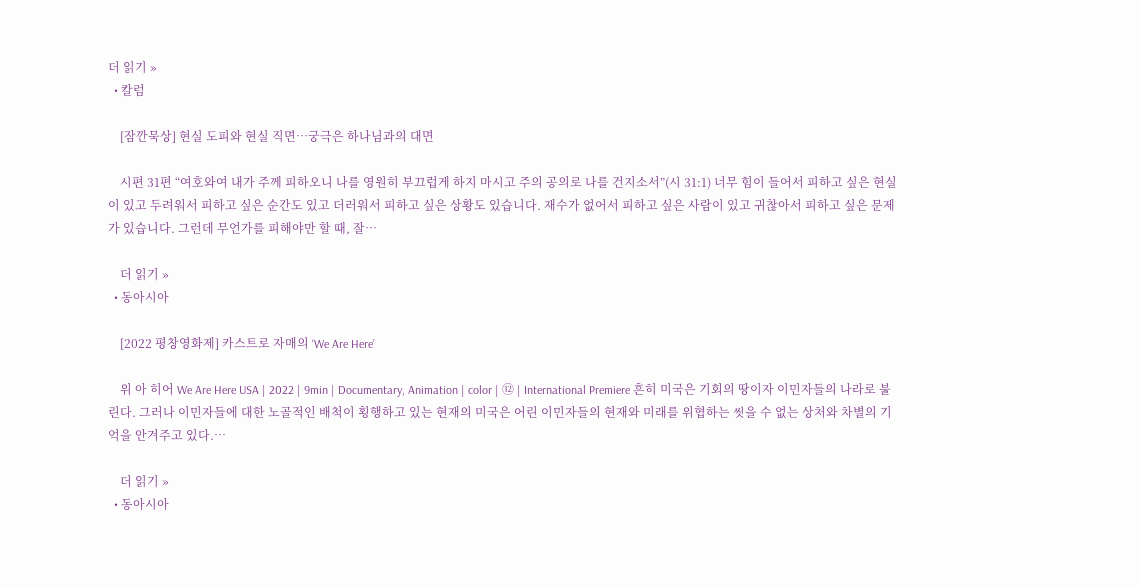더 읽기 »
  • 칼럼

    [잠깐묵상] 현실 도피와 현실 직면…궁극은 하나님과의 대면

    시편 31편 “여호와여 내가 주께 피하오니 나를 영원히 부끄럽게 하지 마시고 주의 공의로 나를 건지소서”(시 31:1) 너무 힘이 들어서 피하고 싶은 현실이 있고 두려워서 피하고 싶은 순간도 있고 더러워서 피하고 싶은 상황도 있습니다. 재수가 없어서 피하고 싶은 사람이 있고 귀찮아서 피하고 싶은 문제가 있습니다. 그런데 무언가를 피해야만 할 때, 잘…

    더 읽기 »
  • 동아시아

    [2022 평창영화제] 카스트로 자매의 ‘We Are Here’

    위 아 히어 We Are Here USA | 2022 | 9min | Documentary, Animation | color | ⑫ | International Premiere 흔히 미국은 기회의 땅이자 이민자들의 나라로 불린다. 그러나 이민자들에 대한 노골적인 배척이 횡행하고 있는 현재의 미국은 어린 이민자들의 현재와 미래를 위협하는 씻을 수 없는 상처와 차별의 기억을 안겨주고 있다.…

    더 읽기 »
  • 동아시아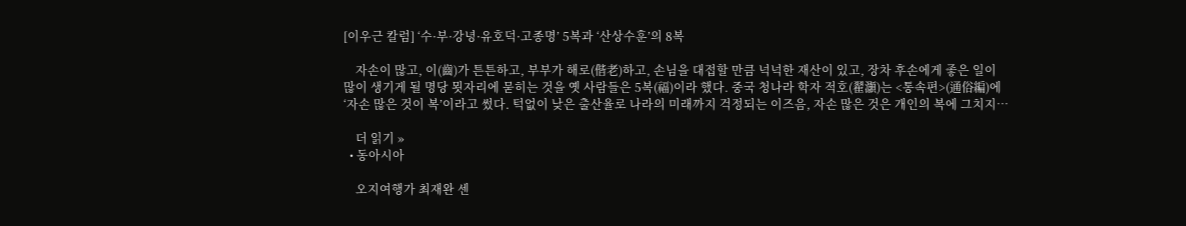[이우근 칼럼] ‘수·부·강녕·유호덕·고종명’ 5복과 ‘산상수훈’의 8복

    자손이 많고, 이(齒)가 튼튼하고, 부부가 해로(偕老)하고, 손님을 대접할 만큼 넉넉한 재산이 있고, 장차 후손에게 좋은 일이 많이 생기게 될 명당 묏자리에 묻히는 것을 옛 사람들은 5복(福)이라 했다. 중국 청나라 학자 적호(翟灝)는 <통속편>(通俗編)에 ‘자손 많은 것이 복’이라고 썼다. 턱없이 낮은 출산율로 나라의 미래까지 걱정되는 이즈음, 자손 많은 것은 개인의 복에 그치지…

    더 읽기 »
  • 동아시아

    오지여행가 최재완 센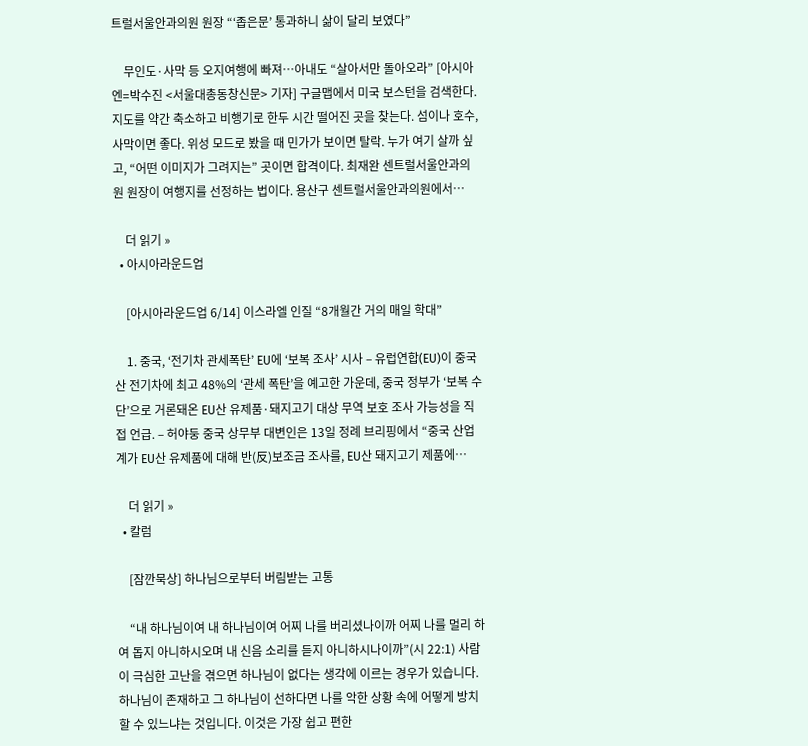트럴서울안과의원 원장 “‘좁은문’ 통과하니 삶이 달리 보였다”

    무인도·사막 등 오지여행에 빠져…아내도 “살아서만 돌아오라” [아시아엔=박수진 <서울대총동창신문> 기자] 구글맵에서 미국 보스턴을 검색한다. 지도를 약간 축소하고 비행기로 한두 시간 떨어진 곳을 찾는다. 섬이나 호수, 사막이면 좋다. 위성 모드로 봤을 때 민가가 보이면 탈락. 누가 여기 살까 싶고, “어떤 이미지가 그려지는” 곳이면 합격이다. 최재완 센트럴서울안과의원 원장이 여행지를 선정하는 법이다. 용산구 센트럴서울안과의원에서…

    더 읽기 »
  • 아시아라운드업

    [아시아라운드업 6/14] 이스라엘 인질 “8개월간 거의 매일 학대”

    1. 중국, ‘전기차 관세폭탄’ EU에 ‘보복 조사’ 시사 – 유럽연합(EU)이 중국산 전기차에 최고 48%의 ‘관세 폭탄’을 예고한 가운데, 중국 정부가 ‘보복 수단’으로 거론돼온 EU산 유제품·돼지고기 대상 무역 보호 조사 가능성을 직접 언급. – 허야둥 중국 상무부 대변인은 13일 정례 브리핑에서 “중국 산업계가 EU산 유제품에 대해 반(反)보조금 조사를, EU산 돼지고기 제품에…

    더 읽기 »
  • 칼럼

    [잠깐묵상] 하나님으로부터 버림받는 고통

    “내 하나님이여 내 하나님이여 어찌 나를 버리셨나이까 어찌 나를 멀리 하여 돕지 아니하시오며 내 신음 소리를 듣지 아니하시나이까”(시 22:1) 사람이 극심한 고난을 겪으면 하나님이 없다는 생각에 이르는 경우가 있습니다. 하나님이 존재하고 그 하나님이 선하다면 나를 악한 상황 속에 어떻게 방치할 수 있느냐는 것입니다. 이것은 가장 쉽고 편한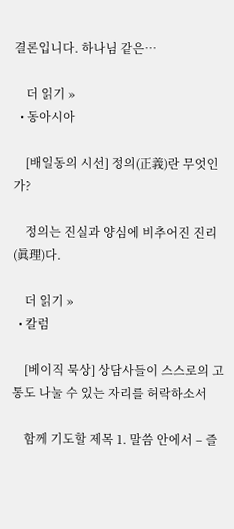결론입니다. 하나님 같은…

    더 읽기 »
  • 동아시아

    [배일동의 시선] 정의(正義)란 무엇인가?

    정의는 진실과 양심에 비추어진 진리(眞理)다.

    더 읽기 »
  • 칼럼

    [베이직 묵상] 상담사들이 스스로의 고통도 나눌 수 있는 자리를 허락하소서

    함께 기도할 제목 1. 말씀 안에서 – 즐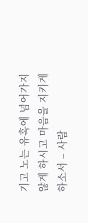기고 노는 유혹에 넘어가지 않게 하시고 마음을 지키게 하소서 – 사람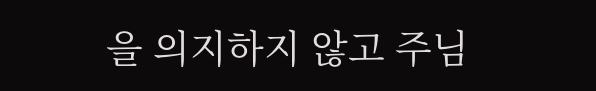을 의지하지 않고 주님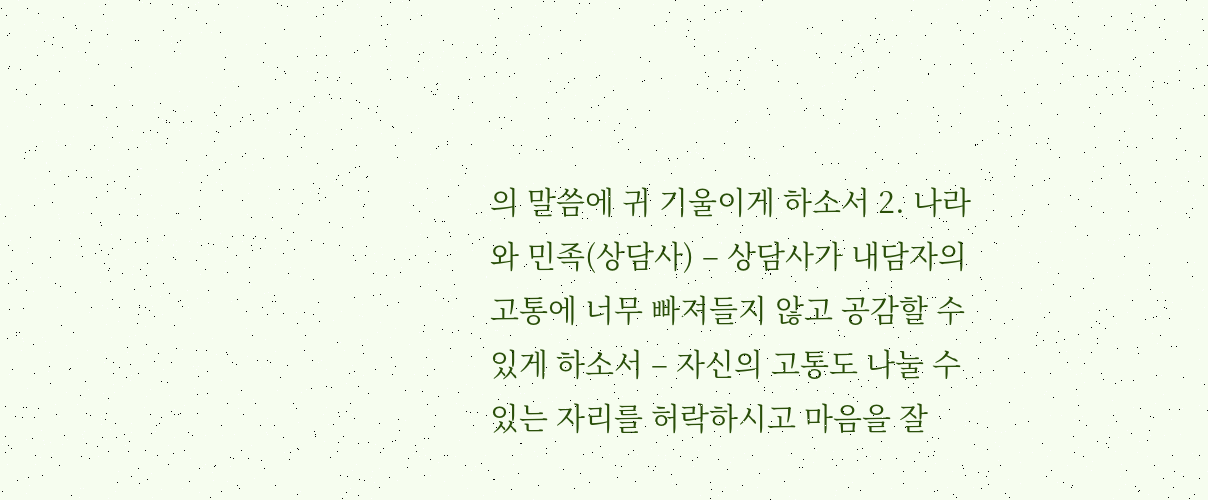의 말씀에 귀 기울이게 하소서 2. 나라와 민족(상담사) – 상담사가 내담자의 고통에 너무 빠져들지 않고 공감할 수 있게 하소서 – 자신의 고통도 나눌 수 있는 자리를 허락하시고 마음을 잘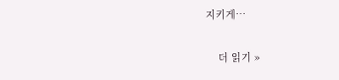지키게…

    더 읽기 »